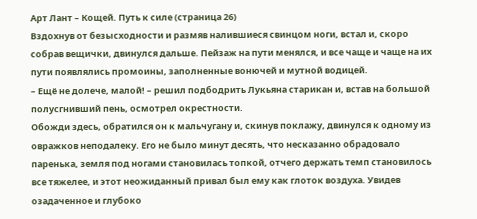Арт Лант – Кощей. Путь к силе (страница 26)
Вздохнув от безысходности и размяв налившиеся свинцом ноги, встал и, скоро собрав вещички, двинулся дальше. Пейзаж на пути менялся, и все чаще и чаще на их пути появлялись промоины, заполненные вонючей и мутной водицей.
– Ещё не долече, малой! – решил подбодрить Лукьяна старикан и, встав на большой полусгнивший пень, осмотрел окрестности.
Обожди здесь, обратился он к мальчугану и, скинув поклажу, двинулся к одному из овражков неподалеку. Его не было минут десять, что несказанно обрадовало паренька, земля под ногами становилась топкой, отчего держать темп становилось все тяжелее, и этот неожиданный привал был ему как глоток воздуха. Увидев озадаченное и глубоко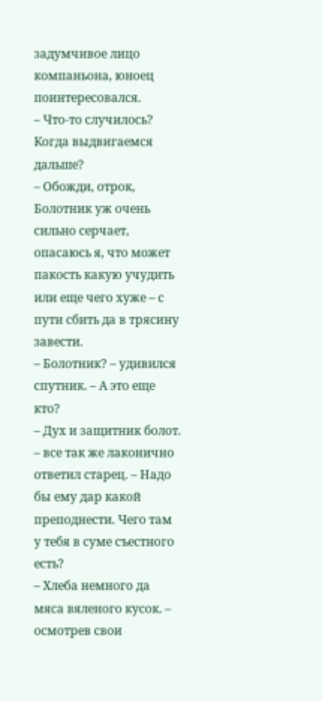задумчивое лицо компаньона, юноец поинтересовался.
– Что-то случилось? Когда выдвигаемся дальше?
– Обожди, отрок, Болотник уж очень сильно серчает, опасаюсь я, что может пакость какую учудить или еще чего хуже – с пути сбить да в трясину завести.
– Болотник? – удивился спутник. – А это еще кто?
– Дух и защитник болот. – все так же лаконично ответил старец. – Надо бы ему дар какой преподнести. Чего там у тебя в суме съестного есть?
– Хлеба немного да мяса вяленого кусок. – осмотрев свои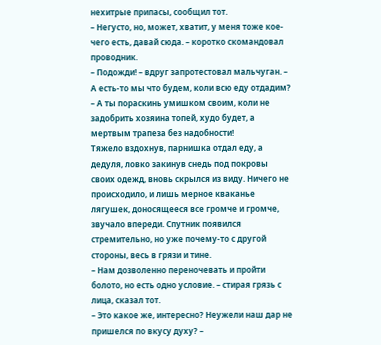нехитрые припасы, сообщил тот.
– Негусто, но, может, хватит, у меня тоже кое-чего есть, давай сюда. – коротко скомандовал проводник.
– Подожди! – вдруг запротестовал мальчуган. – А есть-то мы что будем, коли всю еду отдадим?
– А ты пораскинь умишком своим, коли не задобрить хозяина топей, худо будет, а мертвым трапеза без надобности!
Тяжело вздохнув, парнишка отдал еду, а дедуля, ловко закинув снедь под покровы своих одежд, вновь скрылся из виду. Ничего не происходило, и лишь мерное кваканье лягушек, доносящееся все громче и громче, звучало впереди. Спутник появился стремительно, но уже почему-то с другой стороны, весь в грязи и тине.
– Нам дозволенно переночевать и пройти болото, но есть одно условие. – стирая грязь с лица, сказал тот.
– Это какое же, интересно? Неужели наш дар не пришелся по вкусу духу? –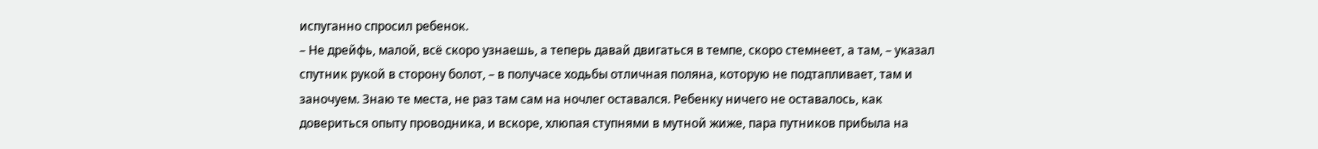испуганно спросил ребенок.
– Не дрейфь, малой, всё скоро узнаешь, а теперь давай двигаться в темпе, скоро стемнеет, а там, – указал спутник рукой в сторону болот, – в получасе ходьбы отличная поляна, которую не подтапливает, там и заночуем. Знаю те места, не раз там сам на ночлег оставался. Ребенку ничего не оставалось, как довериться опыту проводника, и вскоре, хлюпая ступнями в мутной жиже, пара путников прибыла на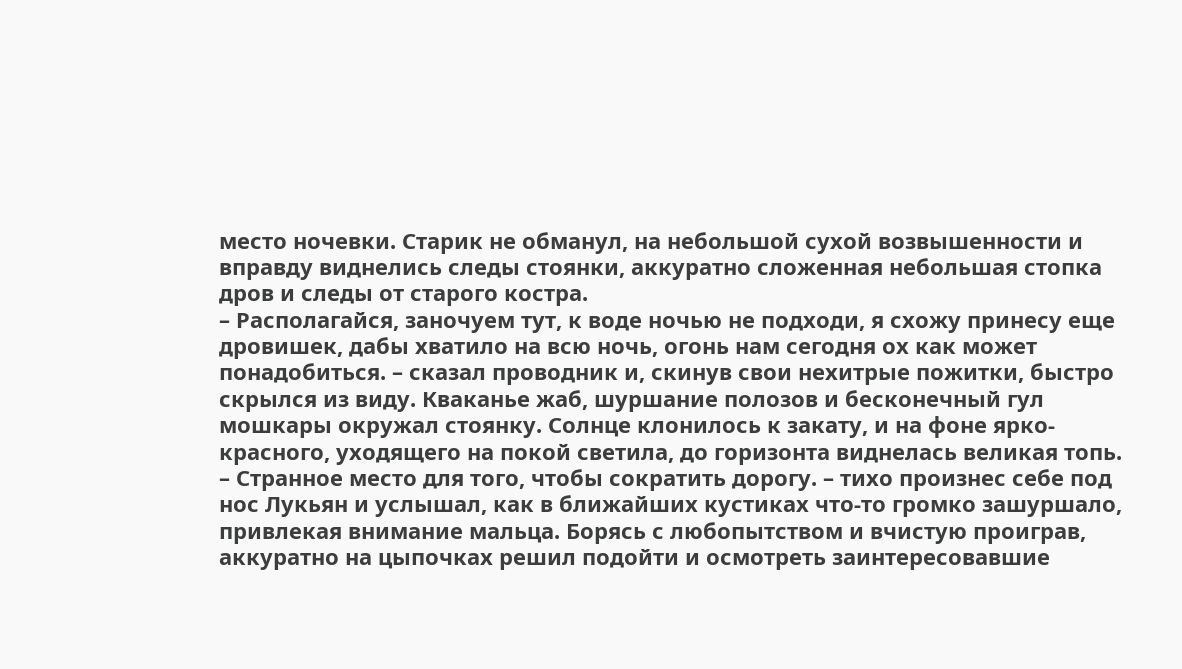место ночевки. Старик не обманул, на небольшой сухой возвышенности и вправду виднелись следы стоянки, аккуратно сложенная небольшая стопка дров и следы от старого костра.
– Располагайся, заночуем тут, к воде ночью не подходи, я схожу принесу еще дровишек, дабы хватило на всю ночь, огонь нам сегодня ох как может понадобиться. – сказал проводник и, скинув свои нехитрые пожитки, быстро скрылся из виду. Кваканье жаб, шуршание полозов и бесконечный гул мошкары окружал стоянку. Солнце клонилось к закату, и на фоне ярко-красного, уходящего на покой светила, до горизонта виднелась великая топь.
– Странное место для того, чтобы сократить дорогу. – тихо произнес себе под нос Лукьян и услышал, как в ближайших кустиках что-то громко зашуршало, привлекая внимание мальца. Борясь с любопытством и вчистую проиграв, аккуратно на цыпочках решил подойти и осмотреть заинтересовавшие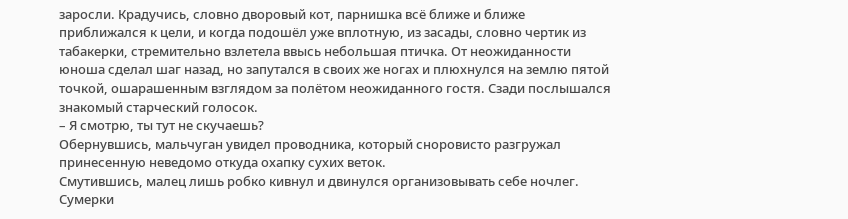заросли. Крадучись, словно дворовый кот, парнишка всё ближе и ближе приближался к цели, и когда подошёл уже вплотную, из засады, словно чертик из табакерки, стремительно взлетела ввысь небольшая птичка. От неожиданности юноша сделал шаг назад, но запутался в своих же ногах и плюхнулся на землю пятой точкой, ошарашенным взглядом за полётом неожиданного гостя. Сзади послышался знакомый старческий голосок.
– Я смотрю, ты тут не скучаешь?
Обернувшись, мальчуган увидел проводника, который сноровисто разгружал принесенную неведомо откуда охапку сухих веток.
Смутившись, малец лишь робко кивнул и двинулся организовывать себе ночлег. Сумерки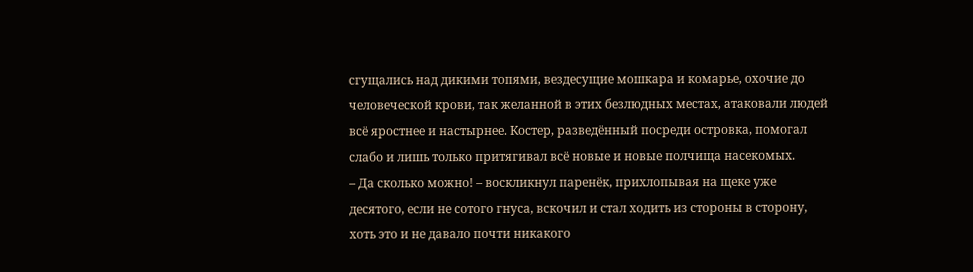сгущались над дикими топями, вездесущие мошкара и комарье, охочие до человеческой крови, так желанной в этих безлюдных местах, атаковали людей всё яростнее и настырнее. Костер, разведённый посреди островка, помогал слабо и лишь только притягивал всё новые и новые полчища насекомых.
– Да сколько можно! – воскликнул паренёк, прихлопывая на щеке уже десятого, если не сотого гнуса, вскочил и стал ходить из стороны в сторону, хоть это и не давало почти никакого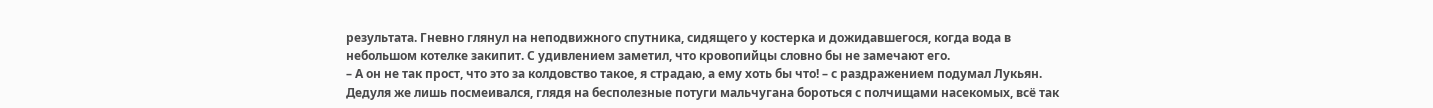результата. Гневно глянул на неподвижного спутника, сидящего у костерка и дожидавшегося, когда вода в небольшом котелке закипит. С удивлением заметил, что кровопийцы словно бы не замечают его.
– А он не так прост, что это за колдовство такое, я страдаю, а ему хоть бы что! – с раздражением подумал Лукьян.
Дедуля же лишь посмеивался, глядя на бесполезные потуги мальчугана бороться с полчищами насекомых, всё так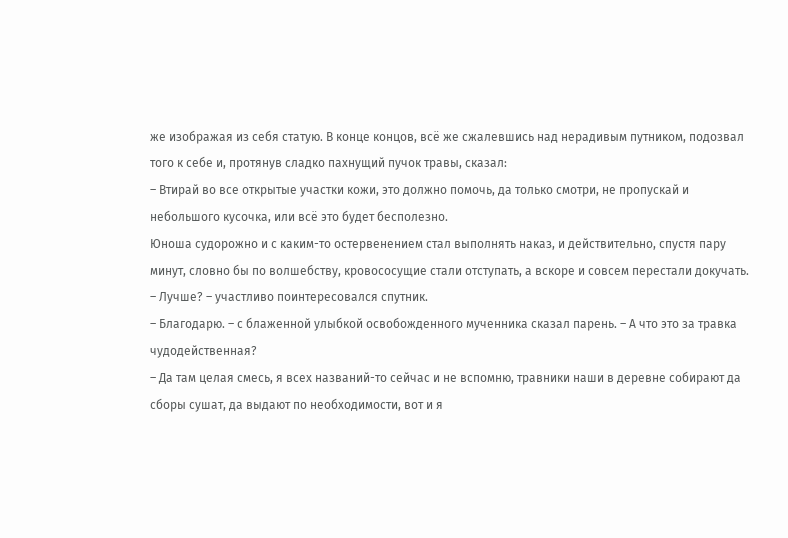же изображая из себя статую. В конце концов, всё же сжалевшись над нерадивым путником, подозвал того к себе и, протянув сладко пахнущий пучок травы, сказал:
– Втирай во все открытые участки кожи, это должно помочь, да только смотри, не пропускай и небольшого кусочка, или всё это будет бесполезно.
Юноша судорожно и с каким-то остервенением стал выполнять наказ, и действительно, спустя пару минут, словно бы по волшебству, кровососущие стали отступать, а вскоре и совсем перестали докучать.
– Лучше? – участливо поинтересовался спутник.
– Благодарю. – с блаженной улыбкой освобожденного мученника сказал парень. – А что это за травка чудодейственная?
– Да там целая смесь, я всех названий-то сейчас и не вспомню, травники наши в деревне собирают да сборы сушат, да выдают по необходимости, вот и я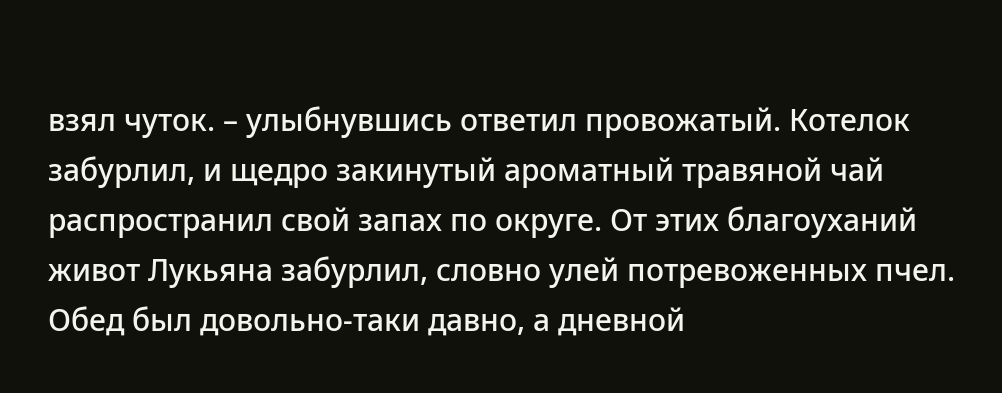взял чуток. – улыбнувшись ответил провожатый. Котелок забурлил, и щедро закинутый ароматный травяной чай распространил свой запах по округе. От этих благоуханий живот Лукьяна забурлил, словно улей потревоженных пчел. Обед был довольно-таки давно, а дневной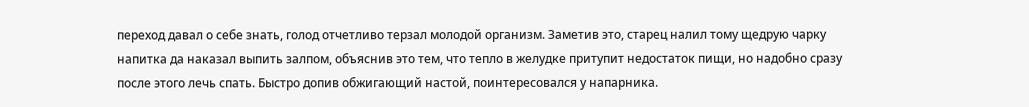переход давал о себе знать, голод отчетливо терзал молодой организм. Заметив это, старец налил тому щедрую чарку напитка да наказал выпить залпом, объяснив это тем, что тепло в желудке притупит недостаток пищи, но надобно сразу после этого лечь спать. Быстро допив обжигающий настой, поинтересовался у напарника.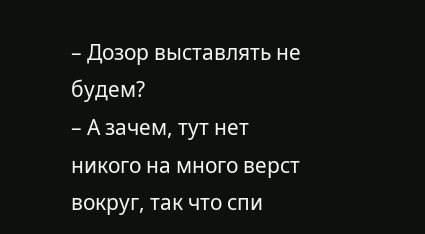– Дозор выставлять не будем?
– А зачем, тут нет никого на много верст вокруг, так что спи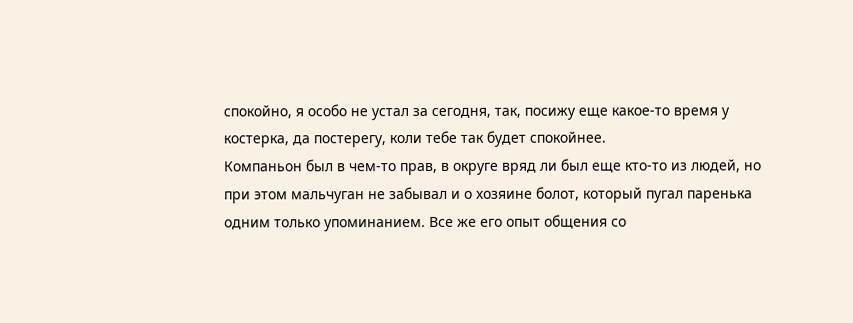спокойно, я особо не устал за сегодня, так, посижу еще какое-то время у костерка, да постерегу, коли тебе так будет спокойнее.
Компаньон был в чем-то прав, в округе вряд ли был еще кто-то из людей, но при этом мальчуган не забывал и о хозяине болот, который пугал паренька одним только упоминанием. Все же его опыт общения со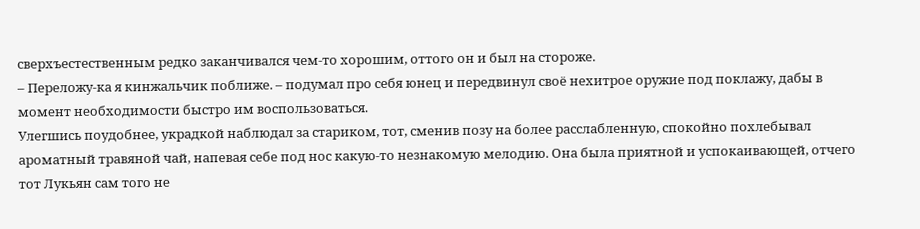сверхъестественным редко заканчивался чем-то хорошим, оттого он и был на стороже.
– Переложу-ка я кинжальчик поближе. – подумал про себя юнец и передвинул своё нехитрое оружие под поклажу, дабы в момент необходимости быстро им воспользоваться.
Улегшись поудобнее, украдкой наблюдал за стариком, тот, сменив позу на более расслабленную, спокойно похлебывал ароматный травяной чай, напевая себе под нос какую-то незнакомую мелодию. Она была приятной и успокаивающей, отчего тот Лукьян сам того не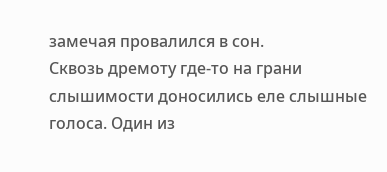замечая провалился в сон.
Сквозь дремоту где-то на грани слышимости доносились еле слышные голоса. Один из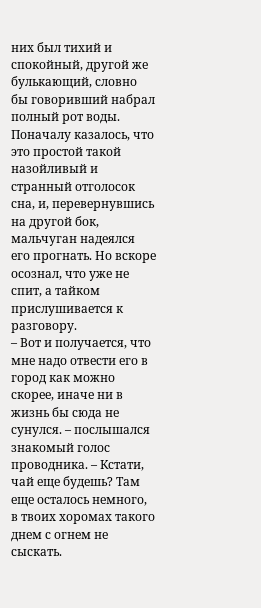них был тихий и спокойный, другой же булькающий, словно бы говоривший набрал полный рот воды. Поначалу казалось, что это простой такой назойливый и странный отголосок сна, и, перевернувшись на другой бок, мальчуган надеялся его прогнать. Но вскоре осознал, что уже не спит, а тайком прислушивается к разговору.
– Вот и получается, что мне надо отвести его в город как можно скорее, иначе ни в жизнь бы сюда не сунулся. – послышался знакомый голос проводника. – Кстати, чай еще будешь? Там еще осталось немного, в твоих хоромах такого днем с огнем не сыскать.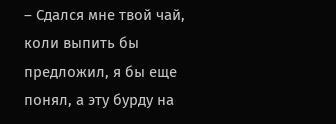– Сдался мне твой чай, коли выпить бы предложил, я бы еще понял, а эту бурду на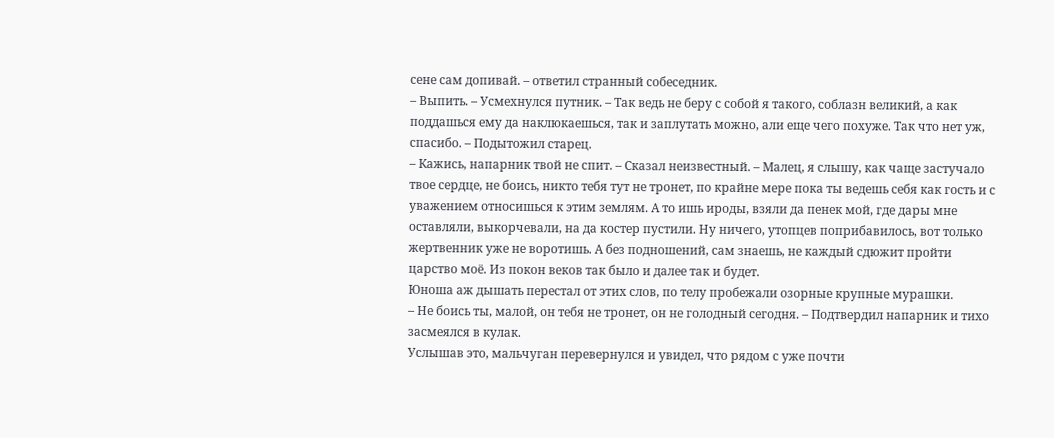сене сам допивай. – ответил странный собеседник.
– Выпить. – Усмехнулся путник. – Так ведь не беру с собой я такого, соблазн великий, а как поддашься ему да наклюкаешься, так и заплутать можно, али еще чего похуже. Так что нет уж, спасибо. – Подытожил старец.
– Кажись, напарник твой не спит. – Сказал неизвестный. – Малец, я слышу, как чаще застучало твое сердце, не боись, никто тебя тут не тронет, по крайне мере пока ты ведешь себя как гость и с уважением относишься к этим землям. А то ишь ироды, взяли да пенек мой, где дары мне оставляли, выкорчевали, на да костер пустили. Ну ничего, утопцев поприбавилось, вот только жертвенник уже не воротишь. А без подношений, сам знаешь, не каждый сдюжит пройти царство моё. Из покон веков так было и далее так и будет.
Юноша аж дышать перестал от этих слов, по телу пробежали озорные крупные мурашки.
– Не боись ты, малой, он тебя не тронет, он не голодный сегодня. – Подтвердил напарник и тихо засмеялся в кулак.
Услышав это, мальчуган перевернулся и увидел, что рядом с уже почти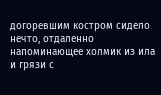догоревшим костром сидело нечто, отдаленно напоминающее холмик из ила и грязи с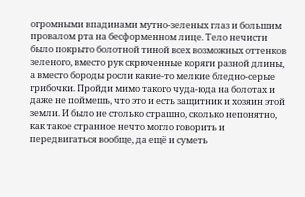огромными впадинами мутно-зеленых глаз и большим провалом рта на бесформенном лице. Тело нечисти было покрыто болотной тиной всех возможных оттенков зеленого, вместо рук скрюченные коряги разной длины, а вместо бороды росли какие-то мелкие бледно-серые грибочки. Пройди мимо такого чуда-юда на болотах и даже не поймешь, что это и есть защитник и хозяин этой земли. И было не столько страшно, сколько непонятно, как такое странное нечто могло говорить и передвигаться вообще, да ещё и суметь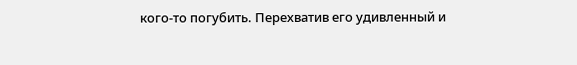кого-то погубить. Перехватив его удивленный и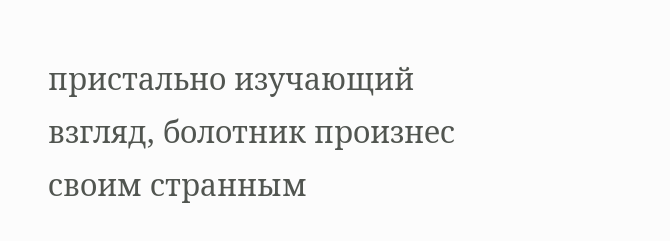пристально изучающий взгляд, болотник произнес своим странным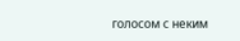голосом с неким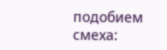подобием смеха: